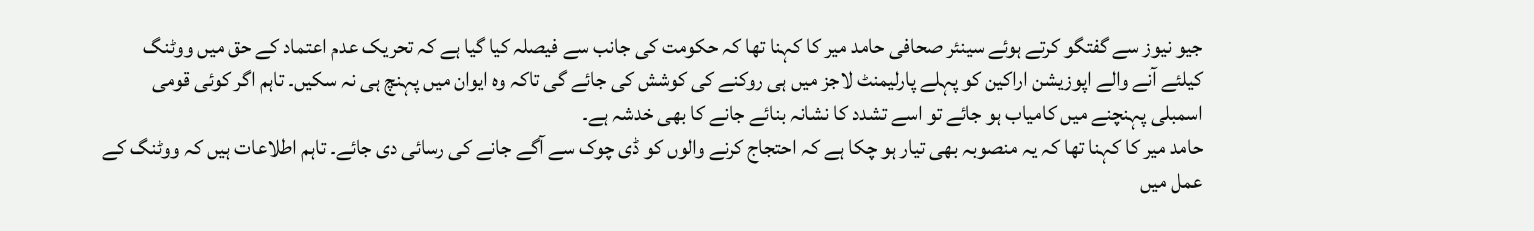جیو نیوز سے گفتگو کرتے ہوئے سینئر صحافی حامد میر کا کہنا تھا کہ حکومت کی جانب سے فیصلہ کیا گیا ہے کہ تحریک عدم اعتماد کے حق میں ووٹنگ کیلئے آنے والے اپوزیشن اراکین کو پہلے پارلیمنٹ لاجز میں ہی روکنے کی کوشش کی جائے گی تاکہ وہ ایوان میں پہنچ ہی نہ سکیں۔ تاہم اگر کوئی قومی اسمبلی پہنچنے میں کامیاب ہو جائے تو اسے تشدد کا نشانہ بنائے جانے کا بھی خدشہ ہے۔
حامد میر کا کہنا تھا کہ یہ منصوبہ بھی تیار ہو چکا ہے کہ احتجاج کرنے والوں کو ڈی چوک سے آگے جانے کی رسائی دی جائے۔ تاہم اطلاعات ہیں کہ ووٹنگ کے عمل میں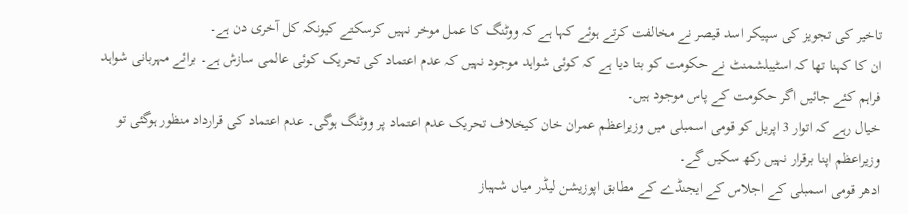تاخیر کی تجویز کی سپیکر اسد قیصر نے مخالفت کرتے ہوئے کہا ہے کہ ووٹنگ کا عمل موخر نہیں کرسکتے کیونکہ کل آخری دن ہے۔
ان کا کہنا تھا کہ اسٹیبلشمنٹ نے حکومت کو بتا دیا ہے کہ کوئی شواہد موجود نہیں کہ عدم اعتماد کی تحریک کوئی عالمی سازش ہے۔ برائے مہربانی شواہد فراہم کئے جائیں اگر حکومت کے پاس موجود ہیں۔
خیال رہے کہ اتوار 3 اپریل کو قومی اسمبلی میں وزیراعظم عمران خان کیخلاف تحریک عدم اعتماد پر ووٹنگ ہوگی۔ عدم اعتماد کی قرارداد منظور ہوگئی تو وزیراعظم اپنا برقرار نہیں رکھ سکیں گے۔
ادھر قومی اسمبلی کے اجلاس کے ایجنڈے کے مطابق اپوزیشن لیڈر میاں شہباز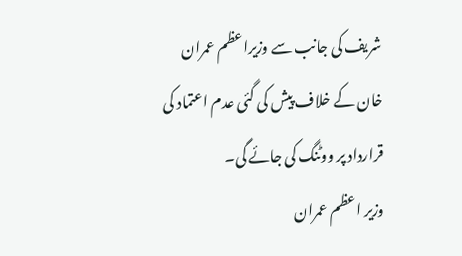شریف کی جانب سے وزیراعظم عمران خان کے خلاف پیش کی گئی عدم اعتماد کی قرارداد پر ووٹنگ کی جائے گی۔
وزیر اعظم عمران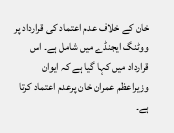خان کے خلاف عدم اعتماد کی قرارداد پر ووٹنگ ایجنڈے میں شامل ہے۔ اس قرارداد میں کہا گیا ہے کہ ایوان وزیراعظم عمران خان پرعدم اعتماد کرتا ہے۔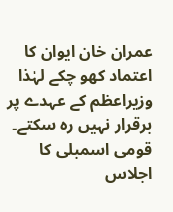عمران خان ایوان کا اعتماد کھو چکے لہٰذا وزیراعظم کے عہدے پر برقرار نہیں رہ سکتے۔ قومی اسمبلی کا اجلاس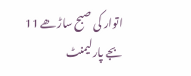اتوار کی صبح ساڑھے 11 بجے پارلیمنٹ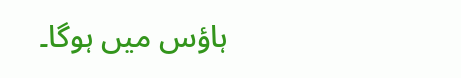ہاؤس میں ہوگا۔